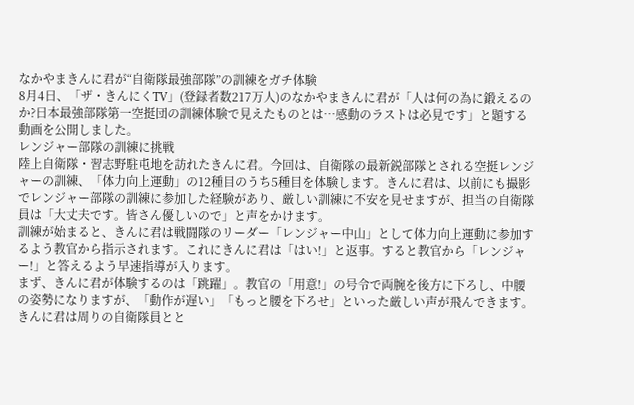なかやまきんに君が“自衛隊最強部隊”の訓練をガチ体験
8月4日、「ザ・きんにくTV」(登録者数217万人)のなかやまきんに君が「人は何の為に鍛えるのか?日本最強部隊第一空挺団の訓練体験で見えたものとは…感動のラストは必見です」と題する動画を公開しました。
レンジャー部隊の訓練に挑戦
陸上自衛隊・習志野駐屯地を訪れたきんに君。今回は、自衛隊の最新鋭部隊とされる空挺レンジャーの訓練、「体力向上運動」の12種目のうち5種目を体験します。きんに君は、以前にも撮影でレンジャー部隊の訓練に参加した経験があり、厳しい訓練に不安を見せますが、担当の自衛隊員は「大丈夫です。皆さん優しいので」と声をかけます。
訓練が始まると、きんに君は戦闘隊のリーダー「レンジャー中山」として体力向上運動に参加するよう教官から指示されます。これにきんに君は「はい!」と返事。すると教官から「レンジャー!」と答えるよう早速指導が入ります。
まず、きんに君が体験するのは「跳躍」。教官の「用意!」の号令で両腕を後方に下ろし、中腰の姿勢になりますが、「動作が遅い」「もっと腰を下ろせ」といった厳しい声が飛んできます。きんに君は周りの自衛隊員とと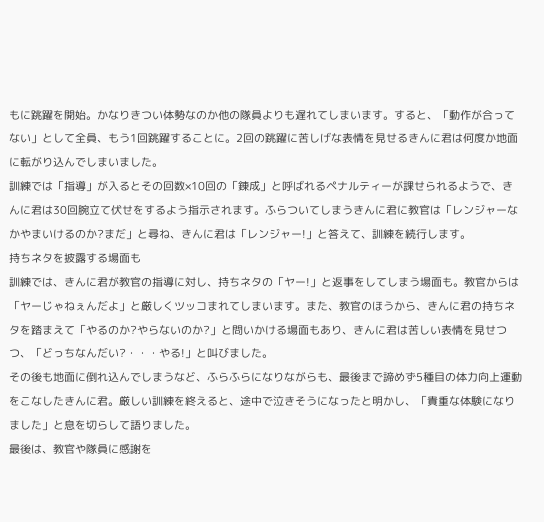もに跳躍を開始。かなりきつい体勢なのか他の隊員よりも遅れてしまいます。すると、「動作が合ってない」として全員、もう1回跳躍することに。2回の跳躍に苦しげな表情を見せるきんに君は何度か地面に転がり込んでしまいました。
訓練では「指導」が入るとその回数×10回の「錬成」と呼ばれるペナルティーが課せられるようで、きんに君は30回腕立て伏せをするよう指示されます。ふらついてしまうきんに君に教官は「レンジャーなかやまいけるのか?まだ」と尋ね、きんに君は「レンジャー!」と答えて、訓練を続行します。
持ちネタを披露する場面も
訓練では、きんに君が教官の指導に対し、持ちネタの「ヤー!」と返事をしてしまう場面も。教官からは「ヤーじゃねぇんだよ」と厳しくツッコまれてしまいます。また、教官のほうから、きんに君の持ちネタを踏まえて「やるのか?やらないのか?」と問いかける場面もあり、きんに君は苦しい表情を見せつつ、「どっちなんだい?・・・やる!」と叫びました。
その後も地面に倒れ込んでしまうなど、ふらふらになりながらも、最後まで諦めず5種目の体力向上運動をこなしたきんに君。厳しい訓練を終えると、途中で泣きそうになったと明かし、「貴重な体験になりました」と息を切らして語りました。
最後は、教官や隊員に感謝を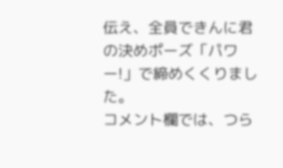伝え、全員できんに君の決めポーズ「パワー!」で締めくくりました。
コメント欄では、つら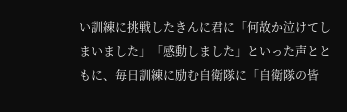い訓練に挑戦したきんに君に「何故か泣けてしまいました」「感動しました」といった声とともに、毎日訓練に励む自衛隊に「自衛隊の皆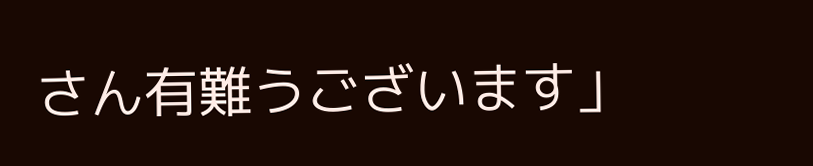さん有難うございます」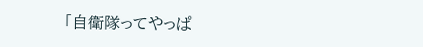「自衛隊ってやっぱ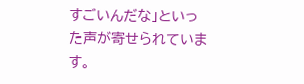すごいんだな」といった声が寄せられています。